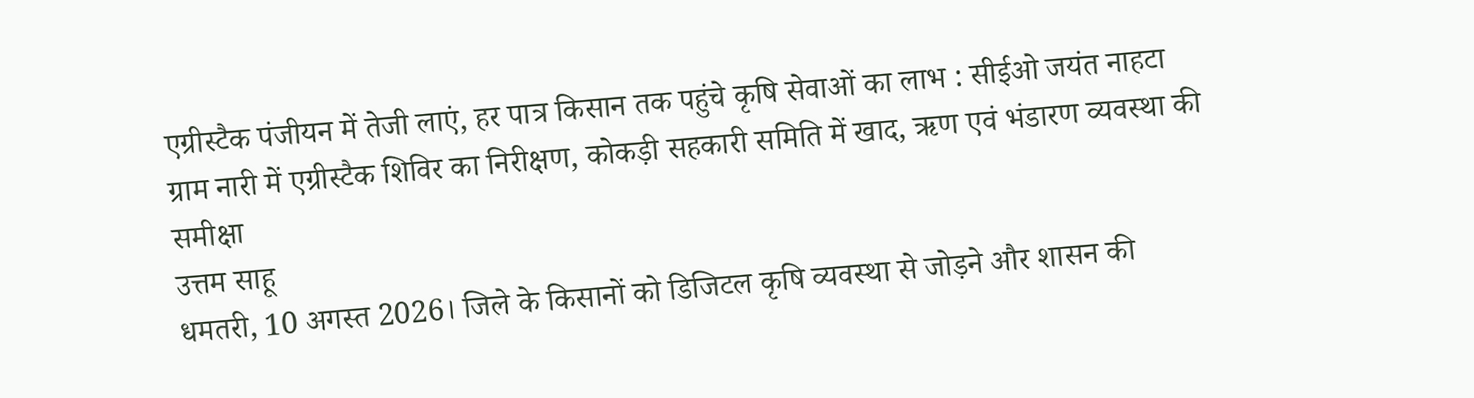एग्रीस्टैक पंजीयन में तेजी लाएं, हर पात्र किसान तक पहुंचे कृषि सेवाओं का लाभ : सीईओ जयंत नाहटा
ग्राम नारी में एग्रीस्टैक शिविर का निरीक्षण, कोकड़ी सहकारी समिति में खाद, ऋण एवं भंडारण व्यवस्था की समीक्षा
उत्तम साहू
धमतरी, 10 अगस्त 2026। जिले के किसानों को डिजिटल कृषि व्यवस्था से जोड़ने और शासन की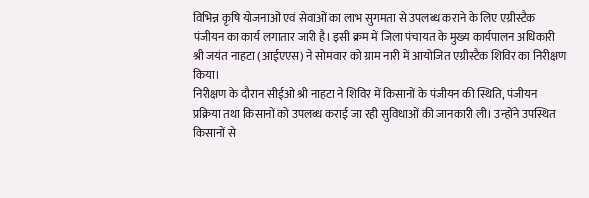विभिन्न कृषि योजनाओं एवं सेवाओं का लाभ सुगमता से उपलब्ध कराने के लिए एग्रीस्टैक पंजीयन का कार्य लगातार जारी है। इसी क्रम में जिला पंचायत के मुख्य कार्यपालन अधिकारी श्री जयंत नाहटा (आईएएस) ने सोमवार को ग्राम नारी में आयोजित एग्रीस्टैक शिविर का निरीक्षण किया।
निरीक्षण के दौरान सीईओ श्री नाहटा ने शिविर में किसानों के पंजीयन की स्थिति, पंजीयन प्रक्रिया तथा किसानों को उपलब्ध कराई जा रही सुविधाओं की जानकारी ली। उन्होंने उपस्थित किसानों से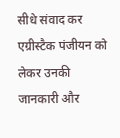सीधे संवाद कर एग्रीस्टैक पंजीयन को लेकर उनकी जानकारी और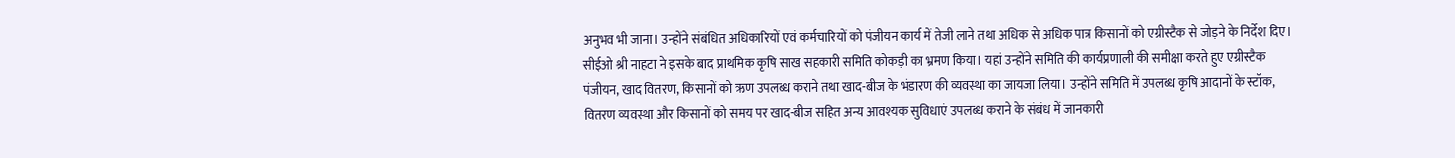अनुभव भी जाना। उन्होंने संबंधित अधिकारियों एवं कर्मचारियों को पंजीयन कार्य में तेजी लाने तथा अधिक से अधिक पात्र किसानों को एग्रीस्टैक से जोड़ने के निर्देश दिए।
सीईओ श्री नाहटा ने इसके बाद प्राथमिक कृषि साख सहकारी समिति कोकड़ी का भ्रमण किया। यहां उन्होंने समिति की कार्यप्रणाली की समीक्षा करते हुए एग्रीस्टैक पंजीयन, खाद वितरण, किसानों को ऋण उपलब्ध कराने तथा खाद-बीज के भंडारण की व्यवस्था का जायजा लिया। उन्होंने समिति में उपलब्ध कृषि आदानों के स्टॉक, वितरण व्यवस्था और किसानों को समय पर खाद-बीज सहित अन्य आवश्यक सुविधाएं उपलब्ध कराने के संबंध में जानकारी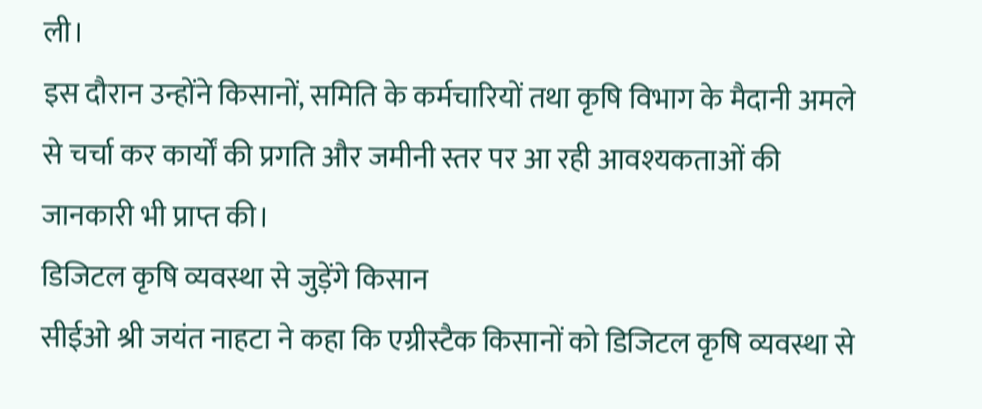ली।
इस दौरान उन्होंने किसानों, समिति के कर्मचारियों तथा कृषि विभाग के मैदानी अमले से चर्चा कर कार्यों की प्रगति और जमीनी स्तर पर आ रही आवश्यकताओं की जानकारी भी प्राप्त की।
डिजिटल कृषि व्यवस्था से जुड़ेंगे किसान
सीईओ श्री जयंत नाहटा ने कहा कि एग्रीस्टैक किसानों को डिजिटल कृषि व्यवस्था से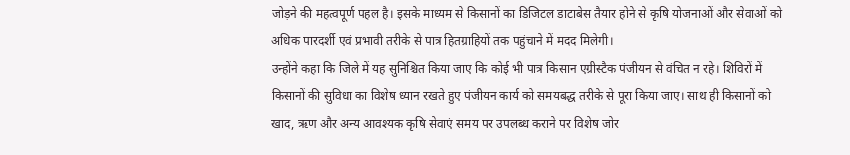जोड़ने की महत्वपूर्ण पहल है। इसके माध्यम से किसानों का डिजिटल डाटाबेस तैयार होने से कृषि योजनाओं और सेवाओं को अधिक पारदर्शी एवं प्रभावी तरीके से पात्र हितग्राहियों तक पहुंचाने में मदद मिलेगी।
उन्होंने कहा कि जिले में यह सुनिश्चित किया जाए कि कोई भी पात्र किसान एग्रीस्टैक पंजीयन से वंचित न रहे। शिविरों में किसानों की सुविधा का विशेष ध्यान रखते हुए पंजीयन कार्य को समयबद्ध तरीके से पूरा किया जाए। साथ ही किसानों को खाद, ऋण और अन्य आवश्यक कृषि सेवाएं समय पर उपलब्ध कराने पर विशेष जोर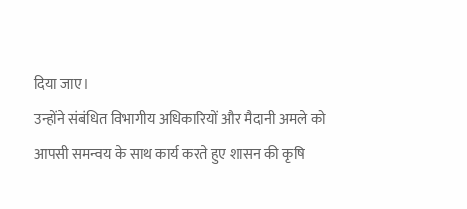दिया जाए।
उन्होंने संबंधित विभागीय अधिकारियों और मैदानी अमले को आपसी समन्वय के साथ कार्य करते हुए शासन की कृषि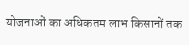योजनाओं का अधिकतम लाभ किसानों तक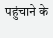पहुंचाने के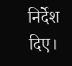निर्देश दिए।